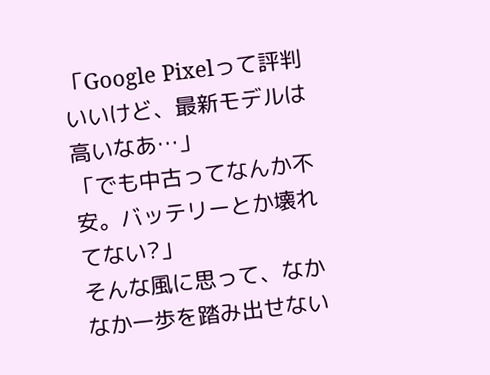「Google Pixelって評判いいけど、最新モデルは高いなあ…」
「でも中古ってなんか不安。バッテリーとか壊れてない?」
そんな風に思って、なかなか一歩を踏み出せない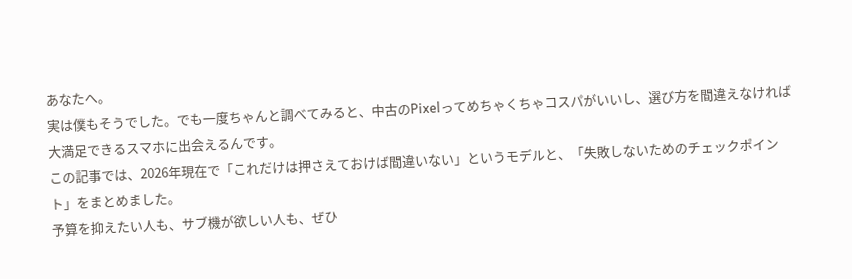あなたへ。
実は僕もそうでした。でも一度ちゃんと調べてみると、中古のPixelってめちゃくちゃコスパがいいし、選び方を間違えなければ大満足できるスマホに出会えるんです。
この記事では、2026年現在で「これだけは押さえておけば間違いない」というモデルと、「失敗しないためのチェックポイント」をまとめました。
予算を抑えたい人も、サブ機が欲しい人も、ぜひ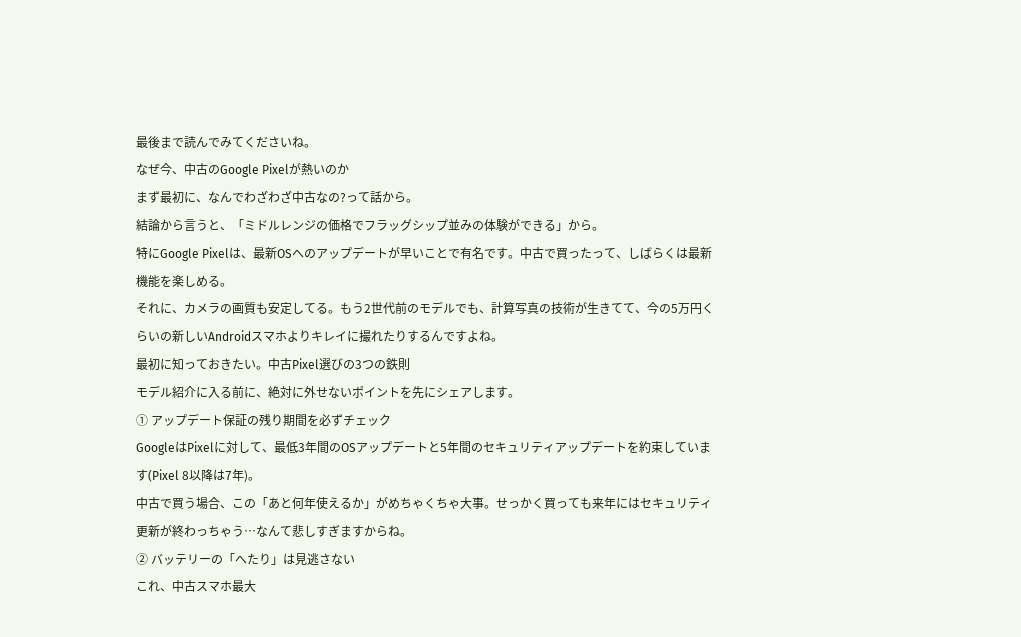最後まで読んでみてくださいね。
なぜ今、中古のGoogle Pixelが熱いのか
まず最初に、なんでわざわざ中古なの?って話から。
結論から言うと、「ミドルレンジの価格でフラッグシップ並みの体験ができる」から。
特にGoogle Pixelは、最新OSへのアップデートが早いことで有名です。中古で買ったって、しばらくは最新機能を楽しめる。
それに、カメラの画質も安定してる。もう2世代前のモデルでも、計算写真の技術が生きてて、今の5万円くらいの新しいAndroidスマホよりキレイに撮れたりするんですよね。
最初に知っておきたい。中古Pixel選びの3つの鉄則
モデル紹介に入る前に、絶対に外せないポイントを先にシェアします。
① アップデート保証の残り期間を必ずチェック
GoogleはPixelに対して、最低3年間のOSアップデートと5年間のセキュリティアップデートを約束しています(Pixel 8以降は7年)。
中古で買う場合、この「あと何年使えるか」がめちゃくちゃ大事。せっかく買っても来年にはセキュリティ更新が終わっちゃう…なんて悲しすぎますからね。
② バッテリーの「へたり」は見逃さない
これ、中古スマホ最大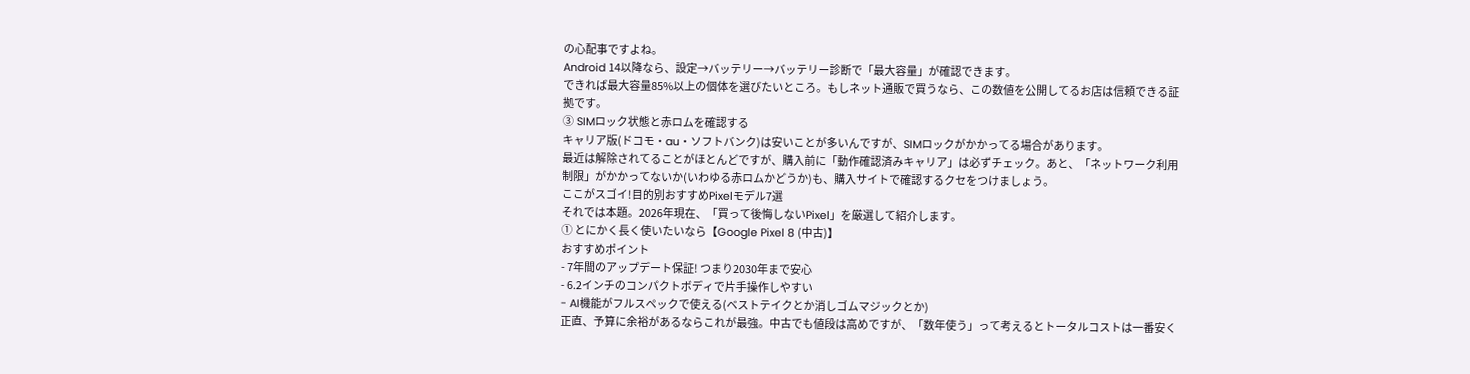の心配事ですよね。
Android 14以降なら、設定→バッテリー→バッテリー診断で「最大容量」が確認できます。
できれば最大容量85%以上の個体を選びたいところ。もしネット通販で買うなら、この数値を公開してるお店は信頼できる証拠です。
③ SIMロック状態と赤ロムを確認する
キャリア版(ドコモ・au・ソフトバンク)は安いことが多いんですが、SIMロックがかかってる場合があります。
最近は解除されてることがほとんどですが、購入前に「動作確認済みキャリア」は必ずチェック。あと、「ネットワーク利用制限」がかかってないか(いわゆる赤ロムかどうか)も、購入サイトで確認するクセをつけましょう。
ここがスゴイ!目的別おすすめPixelモデル7選
それでは本題。2026年現在、「買って後悔しないPixel」を厳選して紹介します。
① とにかく長く使いたいなら【Google Pixel 8 (中古)】
おすすめポイント
- 7年間のアップデート保証! つまり2030年まで安心
- 6.2インチのコンパクトボディで片手操作しやすい
- AI機能がフルスペックで使える(ベストテイクとか消しゴムマジックとか)
正直、予算に余裕があるならこれが最強。中古でも値段は高めですが、「数年使う」って考えるとトータルコストは一番安く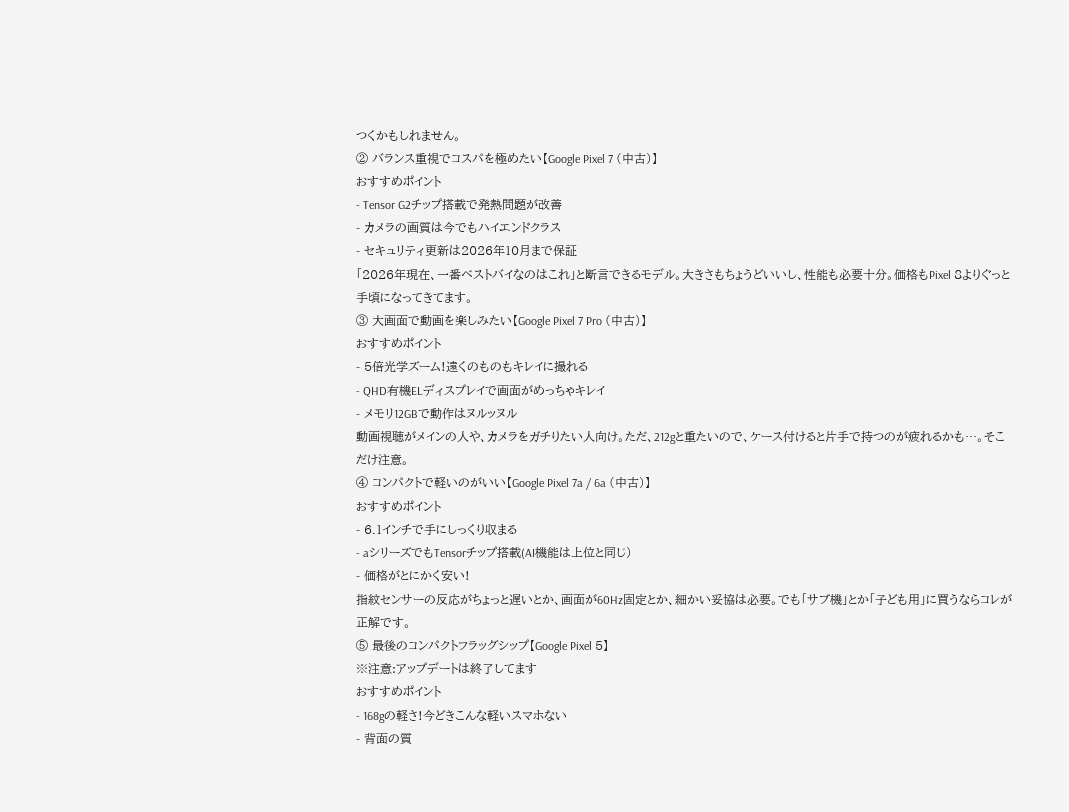つくかもしれません。
② バランス重視でコスパを極めたい【Google Pixel 7 (中古)】
おすすめポイント
- Tensor G2チップ搭載で発熱問題が改善
- カメラの画質は今でもハイエンドクラス
- セキュリティ更新は2026年10月まで保証
「2026年現在、一番ベストバイなのはこれ」と断言できるモデル。大きさもちょうどいいし、性能も必要十分。価格もPixel 8よりぐっと手頃になってきてます。
③ 大画面で動画を楽しみたい【Google Pixel 7 Pro (中古)】
おすすめポイント
- 5倍光学ズーム!遠くのものもキレイに撮れる
- QHD有機ELディスプレイで画面がめっちゃキレイ
- メモリ12GBで動作はヌルッヌル
動画視聴がメインの人や、カメラをガチりたい人向け。ただ、212gと重たいので、ケース付けると片手で持つのが疲れるかも…。そこだけ注意。
④ コンパクトで軽いのがいい【Google Pixel 7a / 6a (中古)】
おすすめポイント
- 6.1インチで手にしっくり収まる
- aシリーズでもTensorチップ搭載(AI機能は上位と同じ)
- 価格がとにかく安い!
指紋センサーの反応がちょっと遅いとか、画面が60Hz固定とか、細かい妥協は必要。でも「サブ機」とか「子ども用」に買うならコレが正解です。
⑤ 最後のコンパクトフラッグシップ【Google Pixel 5】
※注意:アップデートは終了してます
おすすめポイント
- 168gの軽さ!今どきこんな軽いスマホない
- 背面の質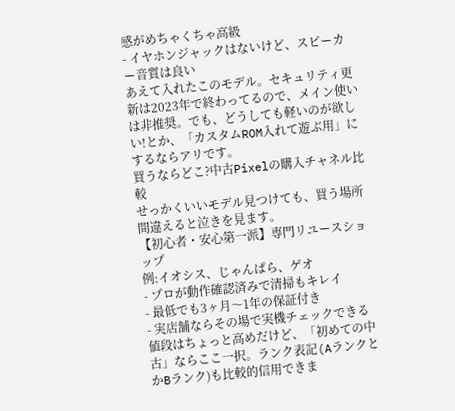感がめちゃくちゃ高級
- イヤホンジャックはないけど、スピーカー音質は良い
あえて入れたこのモデル。セキュリティ更新は2023年で終わってるので、メイン使いは非推奨。でも、どうしても軽いのが欲しい!とか、「カスタムROM入れて遊ぶ用」にするならアリです。
買うならどこ?中古Pixelの購入チャネル比較
せっかくいいモデル見つけても、買う場所間違えると泣きを見ます。
【初心者・安心第一派】専門リユースショップ
例:イオシス、じゃんぱら、ゲオ
- プロが動作確認済みで清掃もキレイ
- 最低でも3ヶ月〜1年の保証付き
- 実店舗ならその場で実機チェックできる
値段はちょっと高めだけど、「初めての中古」ならここ一択。ランク表記(AランクとかBランク)も比較的信用できま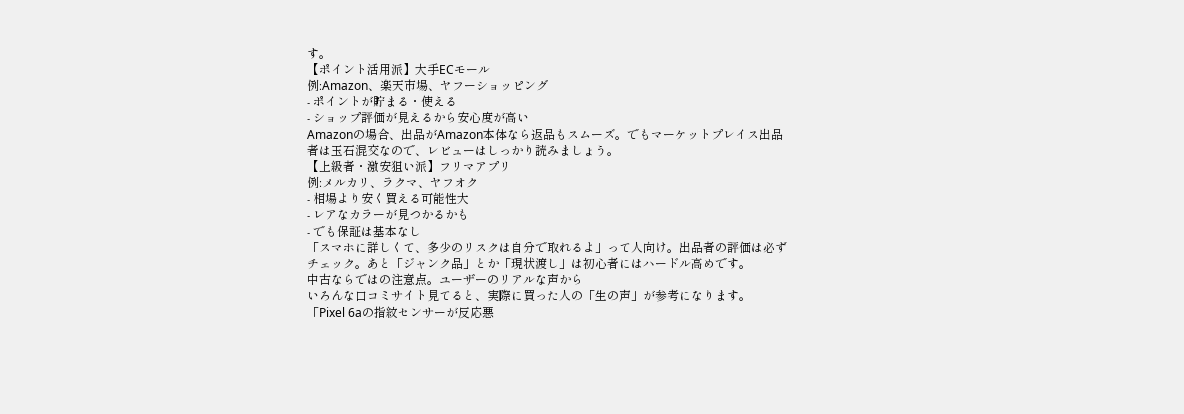す。
【ポイント活用派】大手ECモール
例:Amazon、楽天市場、ヤフーショッピング
- ポイントが貯まる・使える
- ショップ評価が見えるから安心度が高い
Amazonの場合、出品がAmazon本体なら返品もスムーズ。でもマーケットプレイス出品者は玉石混交なので、レビューはしっかり読みましょう。
【上級者・激安狙い派】フリマアプリ
例:メルカリ、ラクマ、ヤフオク
- 相場より安く買える可能性大
- レアなカラーが見つかるかも
- でも保証は基本なし
「スマホに詳しくて、多少のリスクは自分で取れるよ」って人向け。出品者の評価は必ずチェック。あと「ジャンク品」とか「現状渡し」は初心者にはハードル高めです。
中古ならではの注意点。ユーザーのリアルな声から
いろんな口コミサイト見てると、実際に買った人の「生の声」が参考になります。
「Pixel 6aの指紋センサーが反応悪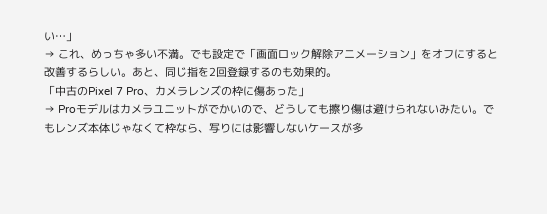い…」
→ これ、めっちゃ多い不満。でも設定で「画面ロック解除アニメーション」をオフにすると改善するらしい。あと、同じ指を2回登録するのも効果的。
「中古のPixel 7 Pro、カメラレンズの枠に傷あった」
→ Proモデルはカメラユニットがでかいので、どうしても擦り傷は避けられないみたい。でもレンズ本体じゃなくて枠なら、写りには影響しないケースが多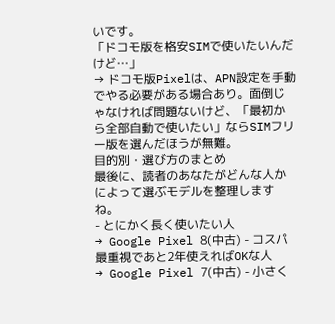いです。
「ドコモ版を格安SIMで使いたいんだけど…」
→ ドコモ版Pixelは、APN設定を手動でやる必要がある場合あり。面倒じゃなければ問題ないけど、「最初から全部自動で使いたい」ならSIMフリー版を選んだほうが無難。
目的別・選び方のまとめ
最後に、読者のあなたがどんな人かによって選ぶモデルを整理しますね。
- とにかく長く使いたい人
→ Google Pixel 8(中古) - コスパ最重視であと2年使えればOKな人
→ Google Pixel 7(中古) - 小さく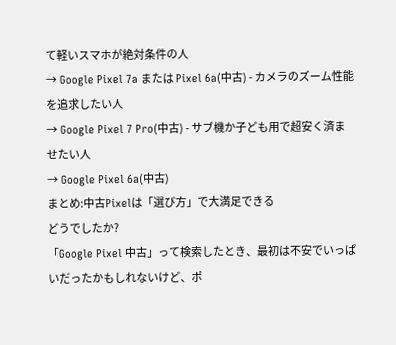て軽いスマホが絶対条件の人
→ Google Pixel 7a または Pixel 6a(中古) - カメラのズーム性能を追求したい人
→ Google Pixel 7 Pro(中古) - サブ機か子ども用で超安く済ませたい人
→ Google Pixel 6a(中古)
まとめ:中古Pixelは「選び方」で大満足できる
どうでしたか?
「Google Pixel 中古」って検索したとき、最初は不安でいっぱいだったかもしれないけど、ポ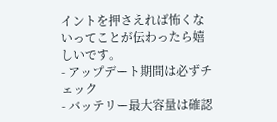イントを押さえれば怖くないってことが伝わったら嬉しいです。
- アップデート期間は必ずチェック
- バッテリー最大容量は確認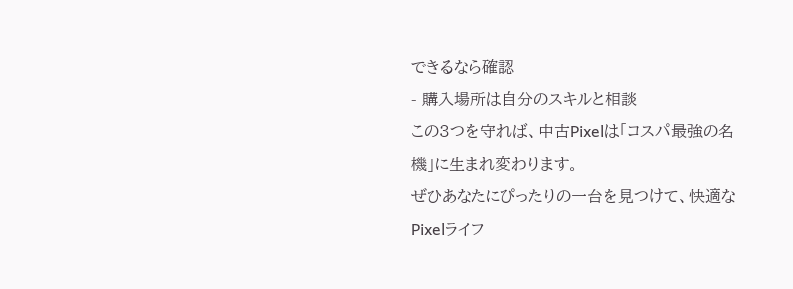できるなら確認
- 購入場所は自分のスキルと相談
この3つを守れば、中古Pixelは「コスパ最強の名機」に生まれ変わります。
ぜひあなたにぴったりの一台を見つけて、快適なPixelライフ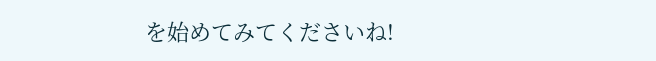を始めてみてくださいね!